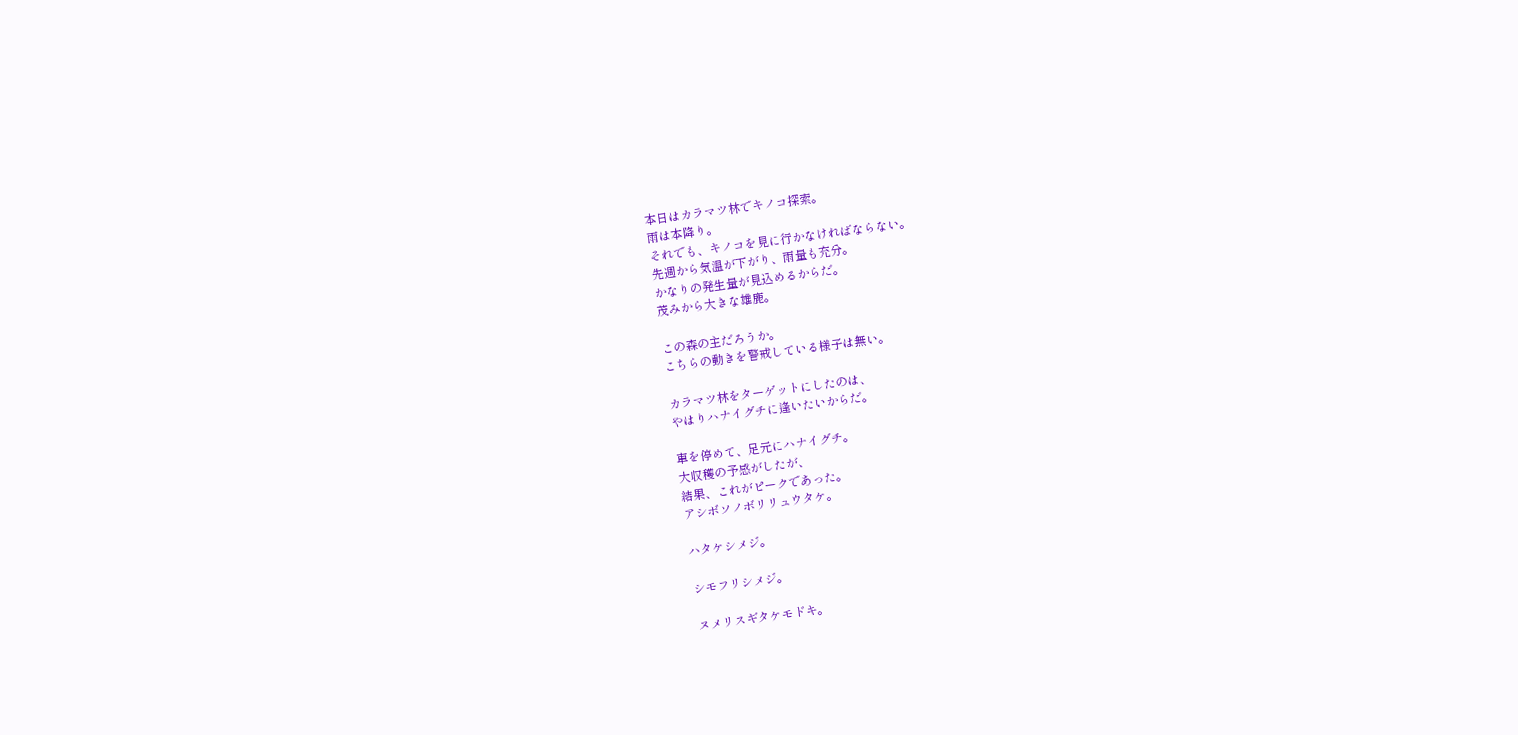本日はカラマツ林でキノコ探索。
雨は本降り。
それでも、キノコを見に行かなければならない。
先週から気温が下がり、雨量も充分。
かなりの発生量が見込めるからだ。
茂みから大きな雄鹿。

この森の主だろうか。
こちらの動きを警戒している様子は無い。

カラマツ林をターゲットにしたのは、
やはりハナイグチに逢いたいからだ。

車を停めて、足元にハナイグチ。
大収穫の予感がしたが、
結果、これがピークであった。
アシボソノボリリュウタケ。

ハタケシメジ。

シモフリシメジ。

ヌメリスギタケモドキ。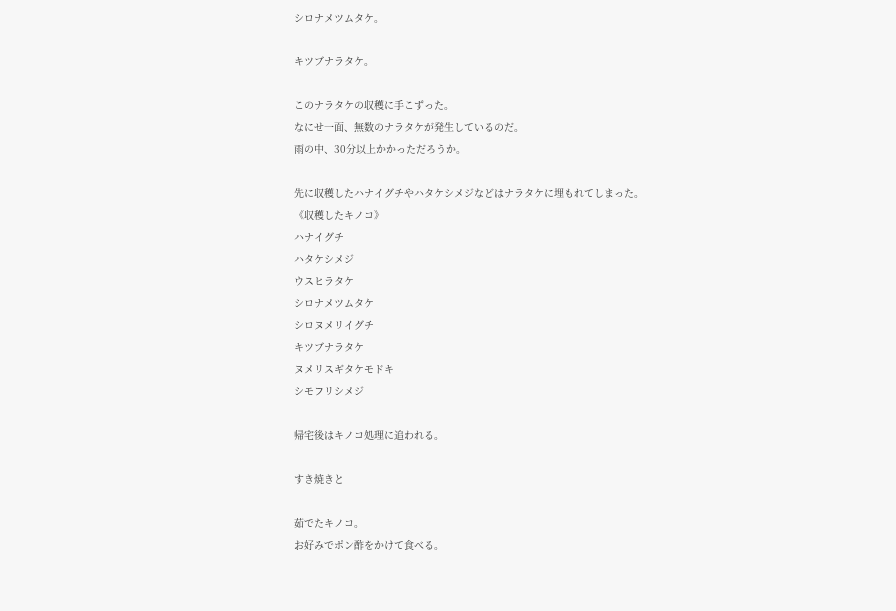シロナメツムタケ。

キツブナラタケ。

このナラタケの収穫に手こずった。
なにせ一面、無数のナラタケが発生しているのだ。
雨の中、30分以上かかっただろうか。

先に収穫したハナイグチやハタケシメジなどはナラタケに埋もれてしまった。
《収穫したキノコ》
ハナイグチ
ハタケシメジ
ウスヒラタケ
シロナメツムタケ
シロヌメリイグチ
キツブナラタケ
ヌメリスギタケモドキ
シモフリシメジ

帰宅後はキノコ処理に追われる。

すき焼きと

茹でたキノコ。
お好みでポン酢をかけて食べる。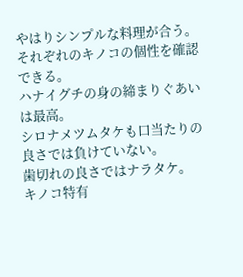やはりシンプルな料理が合う。
それぞれのキノコの個性を確認できる。
ハナイグチの身の締まりぐあいは最高。
シロナメツムタケも口当たりの良さでは負けていない。
歯切れの良さではナラタケ。
キノコ特有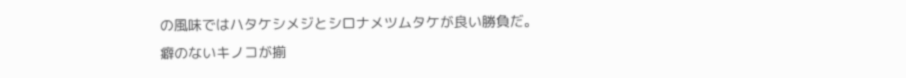の風味ではハタケシメジとシロナメツムタケが良い勝負だ。
癖のないキノコが揃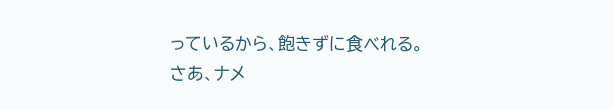っているから、飽きずに食べれる。
さあ、ナメ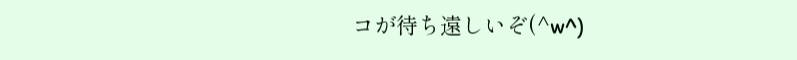コが待ち遠しいぞ(^w^)